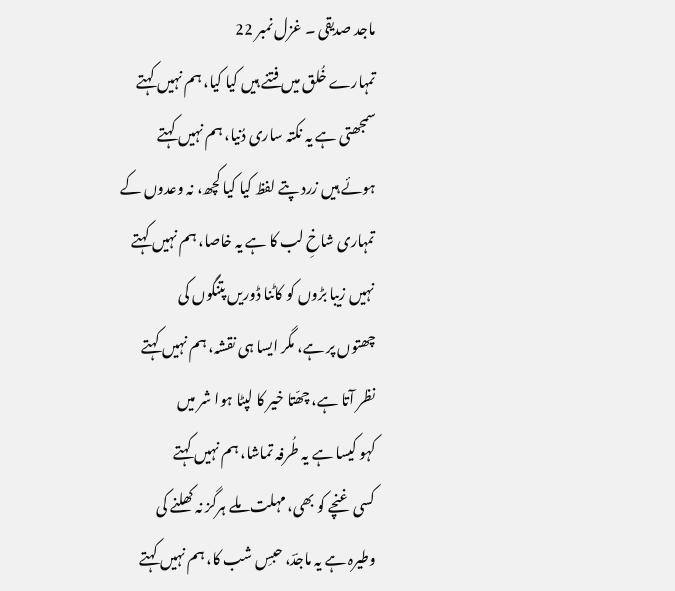ماجد صدیقی ۔ غزل نمبر 22
تمہارے خُلق میں فتنے ہیں کیا کیا، ہم نہیں کہتے
سمجھتی ہے یہ نکتہ ساری دُنیا، ہم نہیں کہتے
ہوئے ہیں زرد پتے لفظ کیا کیا کچھ، نہ وعدوں کے
تمہاری شاخِ لب کا ہے یہ خاصا، ہم نہیں کہتے
نہیں زیبا بڑوں کو کاٹنا ڈوریں پتنگوں کی
چھتوں پر ہے، مگر ایسا ہی نقشہ، ہم نہیں کہتے
نظر آتا ہے، چھّتا خیر کا لپٹا ہوا شر میں
کہو کیسا ہے یہ طُرفہ تماشا، ہم نہیں کہتے
کسی غنچے کو بھی، مہلت ملے ہرگز نہ کھلنے کی
وطیرہ ہے یہ ماجدؔ، حبسِ شب کا، ہم نہیں کہتے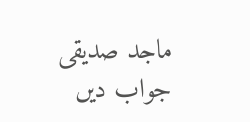ماجد صدیقی
جواب دیں